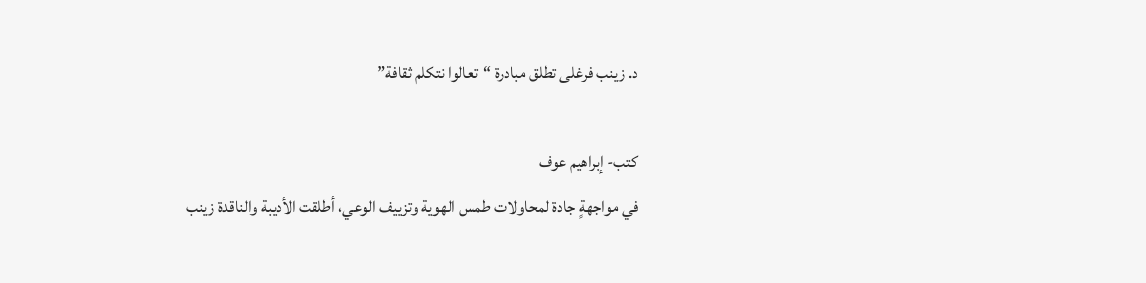د. زينب فرغلى تطلق مبادرة “تعالوا نتكلم ثقافة”

كتب- إبراهيم عوف
في مواجهةٍ جادة لمحاولات طمس الهوية وتزييف الوعي، أطلقت الأديبة والناقدة زينب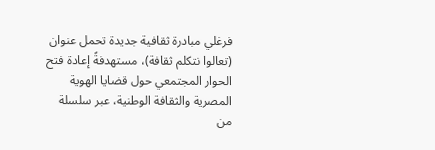فرغلي مبادرة ثقافية جديدة تحمل عنوان (تعالوا نتكلم ثقافة)، مستهدفةً إعادة فتح الحوار المجتمعي حول قضايا الهوية المصرية والثقافة الوطنية، عبر سلسلة من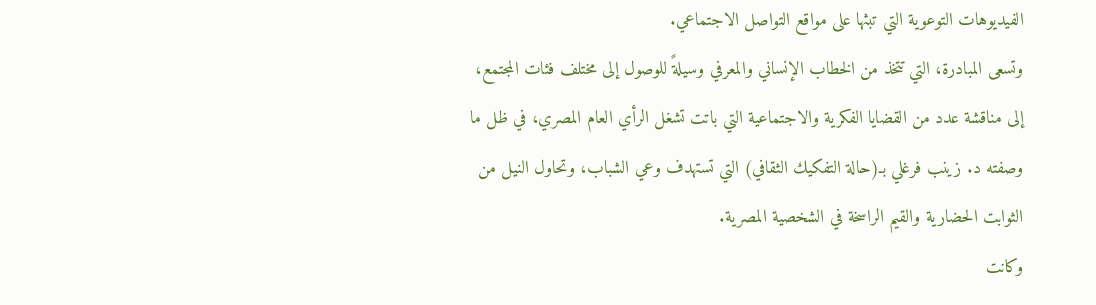الفيديوهات التوعوية التي تبثها على مواقع التواصل الاجتماعي.
وتسعى المبادرة، التي تتخذ من الخطاب الإنساني والمعرفي وسيلةً للوصول إلى مختلف فئات المجتمع، إلى مناقشة عدد من القضايا الفكرية والاجتماعية التي باتت تشغل الرأي العام المصري، في ظل ما وصفته د. زينب فرغلي بـ(حالة التفكيك الثقافي) التي تستهدف وعي الشباب، وتحاول النيل من الثوابت الحضارية والقيم الراسخة في الشخصية المصرية.
وكانت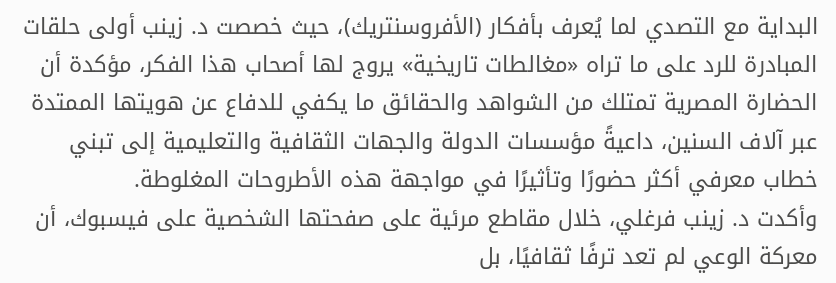البداية مع التصدي لما يُعرف بأفكار (الأفروسنتريك)، حيث خصصت د. زينب أولى حلقات المبادرة للرد على ما تراه «مغالطات تاريخية» يروج لها أصحاب هذا الفكر، مؤكدة أن الحضارة المصرية تمتلك من الشواهد والحقائق ما يكفي للدفاع عن هويتها الممتدة عبر آلاف السنين، داعيةً مؤسسات الدولة والجهات الثقافية والتعليمية إلى تبني خطاب معرفي أكثر حضورًا وتأثيرًا في مواجهة هذه الأطروحات المغلوطة.
وأكدت د. زينب فرغلي، خلال مقاطع مرئية على صفحتها الشخصية على فيسبوك، أن معركة الوعي لم تعد ترفًا ثقافيًا، بل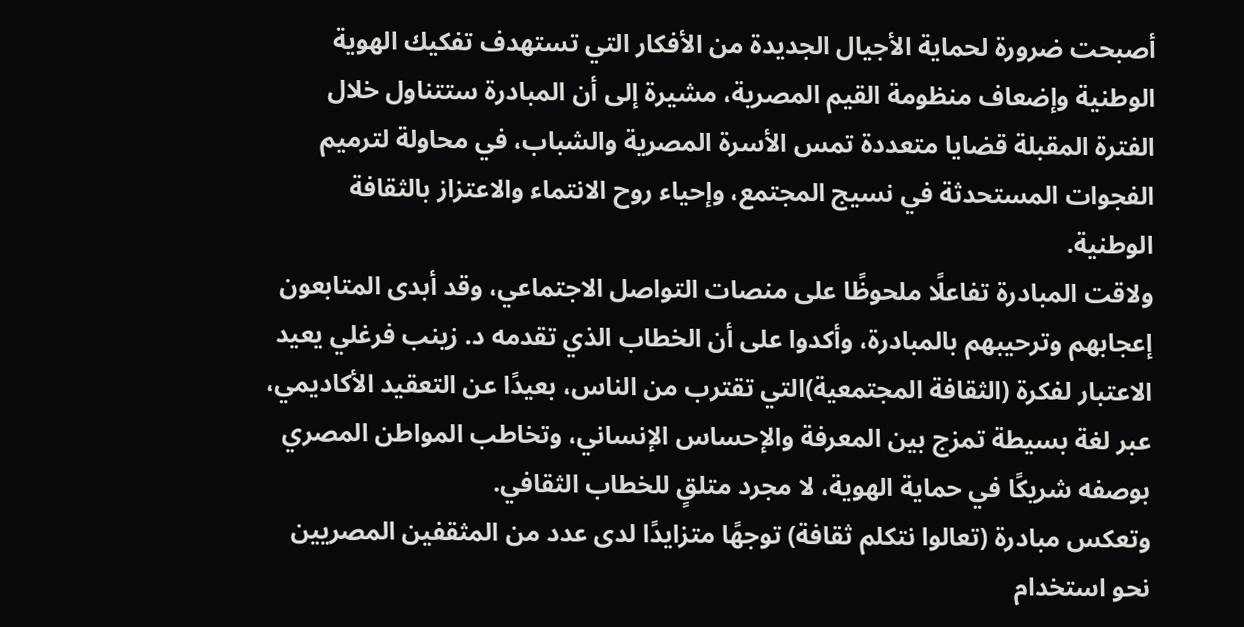أصبحت ضرورة لحماية الأجيال الجديدة من الأفكار التي تستهدف تفكيك الهوية الوطنية وإضعاف منظومة القيم المصرية، مشيرة إلى أن المبادرة ستتناول خلال الفترة المقبلة قضايا متعددة تمس الأسرة المصرية والشباب، في محاولة لترميم الفجوات المستحدثة في نسيج المجتمع، وإحياء روح الانتماء والاعتزاز بالثقافة الوطنية.
ولاقت المبادرة تفاعلًا ملحوظًا على منصات التواصل الاجتماعي، وقد أبدى المتابعون إعجابهم وترحيبهم بالمبادرة، وأكدوا على أن الخطاب الذي تقدمه د. زينب فرغلي يعيد الاعتبار لفكرة (الثقافة المجتمعية)التي تقترب من الناس، بعيدًا عن التعقيد الأكاديمي، عبر لغة بسيطة تمزج بين المعرفة والإحساس الإنساني، وتخاطب المواطن المصري بوصفه شريكًا في حماية الهوية، لا مجرد متلقٍ للخطاب الثقافي.
وتعكس مبادرة (تعالوا نتكلم ثقافة) توجهًا متزايدًا لدى عدد من المثقفين المصريين نحو استخدام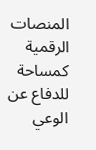المنصات الرقمية كمساحة للدفاع عن الوعي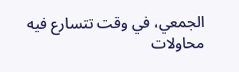الجمعي، في وقت تتسارع فيه محاولات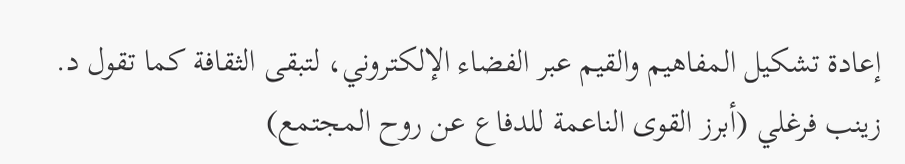إعادة تشكيل المفاهيم والقيم عبر الفضاء الإلكتروني، لتبقى الثقافة كما تقول د. زينب فرغلي (أبرز القوى الناعمة للدفاع عن روح المجتمع)